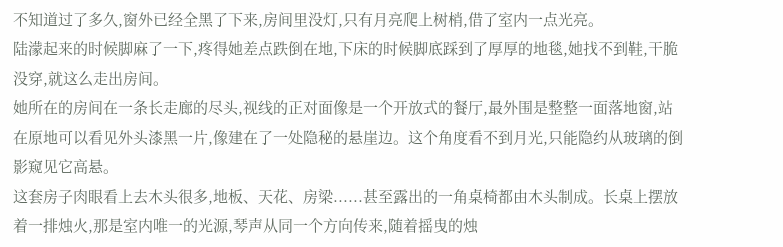不知道过了多久,窗外已经全黑了下来,房间里没灯,只有月亮爬上树梢,借了室内一点光亮。
陆濛起来的时候脚麻了一下,疼得她差点跌倒在地,下床的时候脚底踩到了厚厚的地毯,她找不到鞋,干脆没穿,就这么走出房间。
她所在的房间在一条长走廊的尽头,视线的正对面像是一个开放式的餐厅,最外围是整整一面落地窗,站在原地可以看见外头漆黑一片,像建在了一处隐秘的悬崖边。这个角度看不到月光,只能隐约从玻璃的倒影窥见它高悬。
这套房子肉眼看上去木头很多,地板、天花、房梁......甚至露出的一角桌椅都由木头制成。长桌上摆放着一排烛火,那是室内唯一的光源,琴声从同一个方向传来,随着摇曳的烛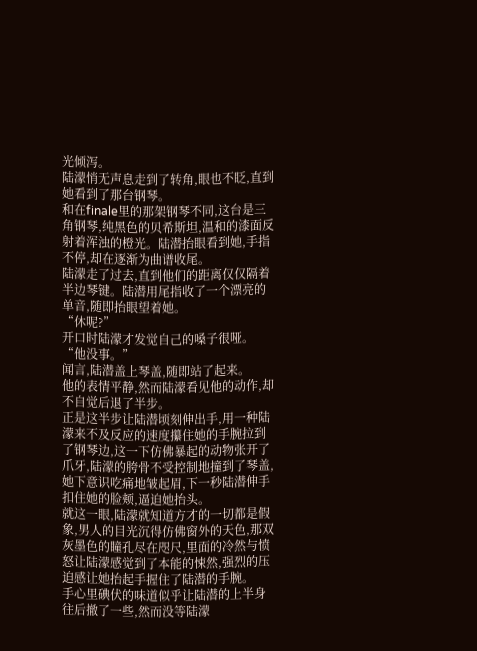光倾泻。
陆濛悄无声息走到了转角,眼也不眨,直到她看到了那台钢琴。
和在finale里的那架钢琴不同,这台是三角钢琴,纯黑色的贝希斯坦,温和的漆面反射着浑浊的橙光。陆潜抬眼看到她,手指不停,却在逐渐为曲谱收尾。
陆濛走了过去,直到他们的距离仅仅隔着半边琴键。陆潜用尾指收了一个漂亮的单音,随即抬眼望着她。
“休呢?”
开口时陆濛才发觉自己的嗓子很哑。
“他没事。”
闻言,陆潜盖上琴盖,随即站了起来。
他的表情平静,然而陆濛看见他的动作,却不自觉后退了半步。
正是这半步让陆潜顷刻伸出手,用一种陆濛来不及反应的速度攥住她的手腕拉到了钢琴边,这一下仿佛暴起的动物张开了爪牙,陆濛的胯骨不受控制地撞到了琴盖,她下意识吃痛地皱起眉,下一秒陆潜伸手扣住她的脸颊,逼迫她抬头。
就这一眼,陆濛就知道方才的一切都是假象,男人的目光沉得仿佛窗外的天色,那双灰墨色的瞳孔尽在咫尺,里面的冷然与愤怒让陆濛感觉到了本能的悚然,强烈的压迫感让她抬起手握住了陆潜的手腕。
手心里碘伏的味道似乎让陆潜的上半身往后撤了一些,然而没等陆濛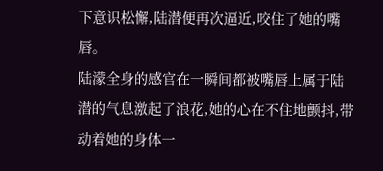下意识松懈,陆潜便再次逼近,咬住了她的嘴唇。
陆濛全身的感官在一瞬间都被嘴唇上属于陆潜的气息激起了浪花,她的心在不住地颤抖,带动着她的身体一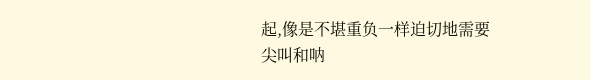起,像是不堪重负一样迫切地需要尖叫和呐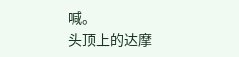喊。
头顶上的达摩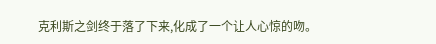克利斯之剑终于落了下来,化成了一个让人心惊的吻。